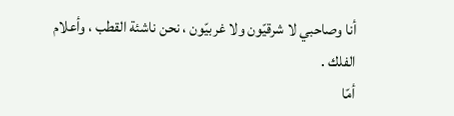أنا وصاحبي لا شرقيّون ولا غربيّون ، نحن ناشئة القطب ، وأعلام الفلك .
أمّا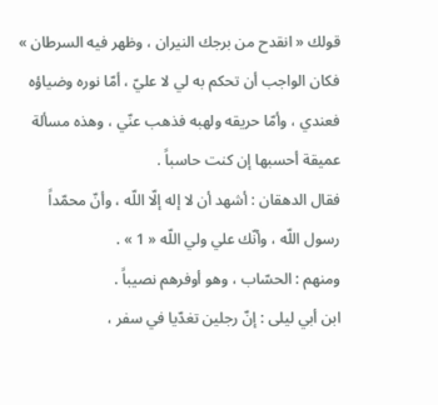قولك « انقدح من برجك النيران ، وظهر فيه السرطان » فكان الواجب أن تحكم به لي لا عليّ ، أمّا نوره وضياؤه فعندي ، وأمّا حريقه ولهبه فذهب عنّي ، وهذه مسألة عميقة أحسبها إن كنت حاسباً .
فقال الدهقان : أشهد أن لا إله إلّا اللّه ، وأنّ محمّداً رسول اللّه ، وأنّك علي ولي اللّه « 1 » .
ومنهم : الحسّاب ، وهو أوفرهم نصيباً .
ابن أبي ليلى : إنّ رجلين تغدّيا في سفر ،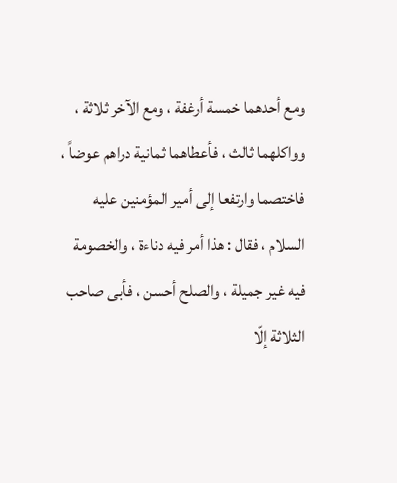ومع أحدهما خمسة أرغفة ، ومع الآخر ثلاثة ، وواكلهما ثالث ، فأعطاهما ثمانية دراهم عوضاً ، فاختصما وارتفعا إلى أمير المؤمنين عليه السلام ، فقال : هذا أمر فيه دناءة ، والخصومة فيه غير جميلة ، والصلح أحسن ، فأبى صاحب الثلاثة إلّا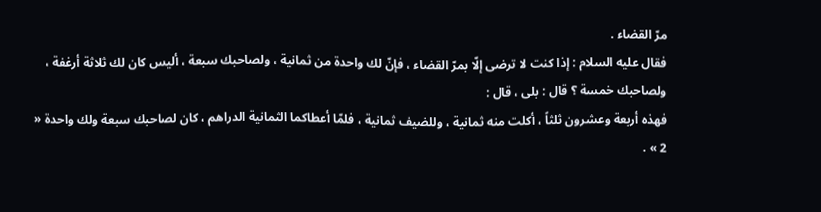مرّ القضاء .
فقال عليه السلام : إذا كنت لا ترضى إلّا بمرّ القضاء ، فإنّ لك واحدة من ثمانية ، ولصاحبك سبعة ، أليس كان لك ثلاثة أرغفة ، ولصاحبك خمسة ؟ قال : بلى ، قال :
فهذه أربعة وعشرون ثلثاً ، أكلت منه ثمانية ، وللضيف ثمانية ، فلمّا أعطاكما الثمانية الدراهم ، كان لصاحبك سبعة ولك واحدة « 2 » .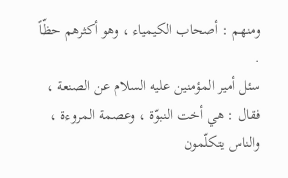ومنهم : أصحاب الكيمياء ، وهو أكثرهم حظّاً .
سئل أمير المؤمنين عليه السلام عن الصنعة ، فقال : هي أخت النبوّة ، وعصمة المروءة ، والناس يتكلّمون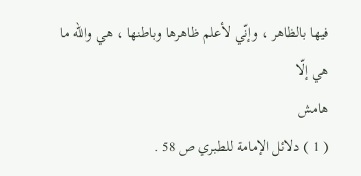فيها بالظاهر ، وإنّي لأعلم ظاهرها وباطنها ، هي واللّه ما هي إلّا
هامش
( 1 ) دلائل الإمامة للطبري ص 58 .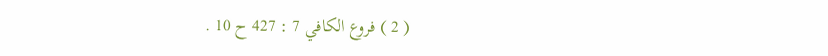( 2 ) فروع الكافي 7 : 427 ح 10 .